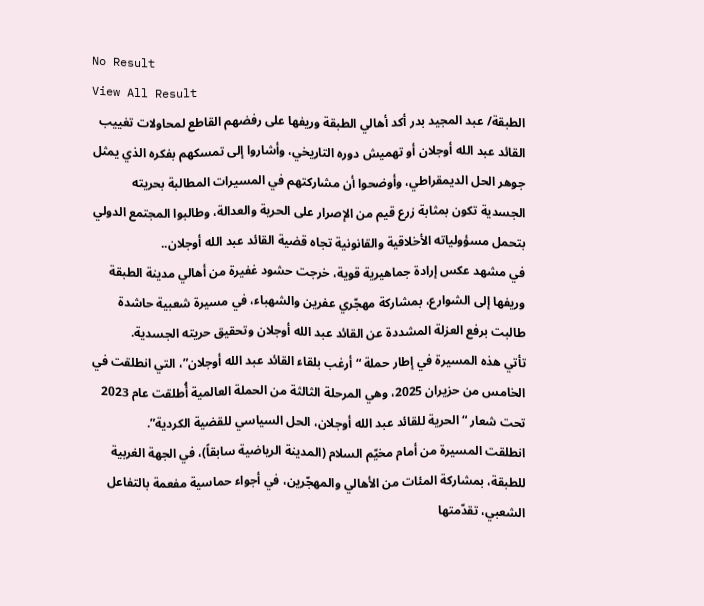No Result
View All Result
الطبقة/ عبد المجيد بدر أكد أهالي الطبقة وريفها على رفضهم القاطع لمحاولات تغييب القائد عبد الله أوجلان أو تهميش دوره التاريخي، وأشاروا إلى تمسكهم بفكره الذي يمثل جوهر الحل الديمقراطي، وأوضحوا أن مشاركتهم في المسيرات المطالبة بحريته الجسدية تكون بمثابة زرع قيم من الإصرار على الحرية والعدالة، وطالبوا المجتمع الدولي بتحمل مسؤولياته الأخلاقية والقانونية تجاه قضية القائد عبد الله أوجلان..
في مشهد عكس إرادة جماهيرية قوية، خرجت حشود غفيرة من أهالي مدينة الطبقة وريفها إلى الشوارع، بمشاركة مهجّري عفرين والشهباء، في مسيرة شعبية حاشدة طالبت برفع العزلة المشددة عن القائد عبد الله أوجلان وتحقيق حريته الجسدية.
تأتي هذه المسيرة في إطار حملة “أرغب بلقاء القائد عبد الله أوجلان”، التي انطلقت في الخامس من حزيران 2025، وهي المرحلة الثالثة من الحملة العالمية أُطلقت عام 2023 تحت شعار “الحرية للقائد عبد الله أوجلان، الحل السياسي للقضية الكردية”.
انطلقت المسيرة من أمام مخيّم السلام (المدينة الرياضية سابقاً)، في الجهة الغربية للطبقة، بمشاركة المئات من الأهالي والمهجّرين، في أجواء حماسية مفعمة بالتفاعل الشعبي، تقدّمتها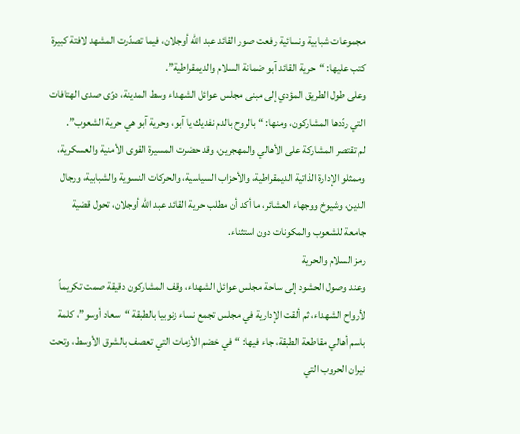مجموعات شبابية ونسائية رفعت صور القائد عبد الله أوجلان، فيما تصدّرت المشهد لافتة كبيرة كتب عليها: “حرية القائد آبو ضمانة السلام والديمقراطية”.
وعلى طول الطريق المؤدي إلى مبنى مجلس عوائل الشهداء وسط المدينة، دوّى صدى الهتافات التي ردّدها المشاركون، ومنها: “بالروح بالدم نفديك يا آبو، وحرية آبو هي حرية الشعوب”.
لم تقتصر المشاركة على الأهالي والمهجرين، وقد حضرت المسيرة القوى الأمنية والعسكرية، وممثلو الإدارة الذاتية الديمقراطية، والأحزاب السياسية، والحركات النسوية والشبابية، ورجال الدين، وشيوخ ووجهاء العشائر، ما أكد أن مطلب حرية القائد عبد الله أوجلان، تحول قضية جامعة للشعوب والمكونات دون استثناء.
رمز السلام والحرية
وعند وصول الحشود إلى ساحة مجلس عوائل الشهداء، وقف المشاركون دقيقة صمت تكريماً لأرواح الشهداء، ثم ألقت الإدارية في مجلس تجمع نساء زنوبيا بالطبقة “سعاد أوسو”، كلمة باسم أهالي مقاطعة الطبقة، جاء فيها: “في خضم الأزمات التي تعصف بالشرق الأوسط، وتحت نيران الحروب التي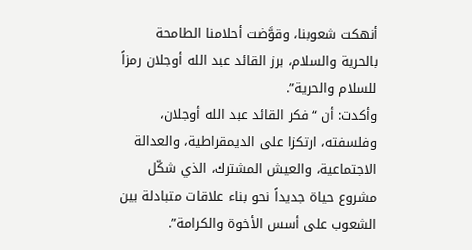أنهكت شعوبنا، وقوَّضت أحلامنا الطامحة بالحرية والسلام، برز القائد عبد الله أوجلان رمزاً للسلام والحرية”.
وأكدت: أن “فكر القائد عبد الله أوجلان، وفلسفته، ارتكزا على الديمقراطية، والعدالة الاجتماعية، والعيش المشترك، الذي شكّل مشروع حياة جديداً نحو بناء علاقات متبادلة بين الشعوب على أسس الأخوة والكرامة”.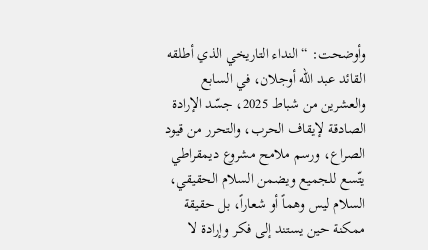وأوضحت: “النداء التاريخي الذي أطلقه القائد عبد الله أوجلان، في السابع والعشرين من شباط 2025، جسّد الإرادة الصادقة لإيقاف الحرب، والتحرر من قيود الصراع، ورسم ملامح مشروع ديمقراطي يتّسع للجميع ويضمن السلام الحقيقي، السلام ليس وهماً أو شعاراً، بل حقيقة ممكنة حين يستند إلى فكر وإرادة لا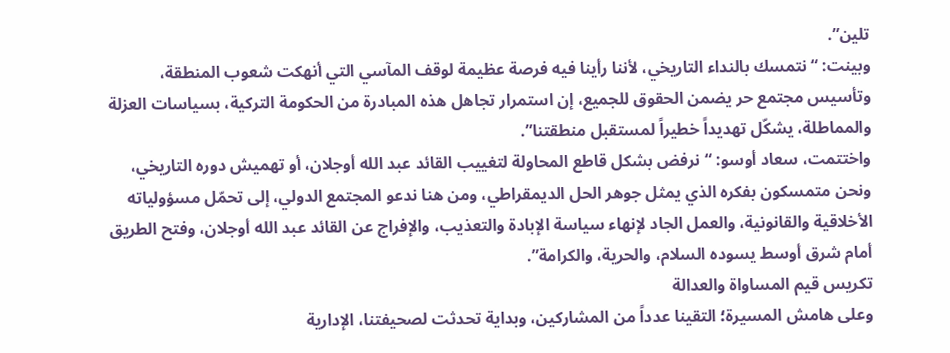تلين”.
وبينت: “نتمسك بالنداء التاريخي، لأننا رأينا فيه فرصة عظيمة لوقف المآسي التي أنهكت شعوب المنطقة، وتأسيس مجتمع حر يضمن الحقوق للجميع، إن استمرار تجاهل هذه المبادرة من الحكومة التركية، بسياسات العزلة والمماطلة، يشكّل تهديداً خطيراً لمستقبل منطقتنا”.
واختتمت، سعاد أوسو: “نرفض بشكل قاطع المحاولة لتغييب القائد عبد الله أوجلان، أو تهميش دوره التاريخي، ونحن متمسكون بفكره الذي يمثل جوهر الحل الديمقراطي، ومن هنا ندعو المجتمع الدولي، إلى تحمّل مسؤولياته الأخلاقية والقانونية، والعمل الجاد لإنهاء سياسة الإبادة والتعذيب، والإفراج عن القائد عبد الله أوجلان، وفتح الطريق أمام شرق أوسط يسوده السلام، والحرية، والكرامة”.
تكريس قيم المساواة والعدالة
وعلى هامش المسيرة؛ التقينا عدداً من المشاركين، وبداية تحدثت لصحيفتنا، الإدارية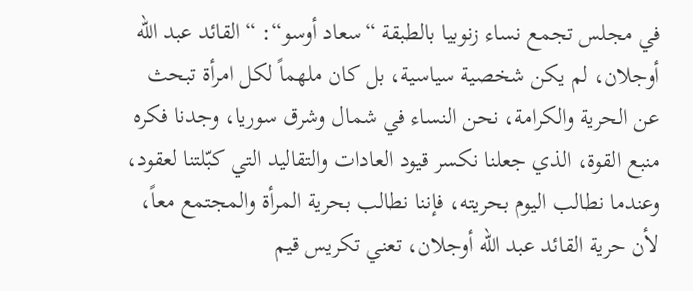في مجلس تجمع نساء زنوبيا بالطبقة “سعاد أوسو“: “القائد عبد الله أوجلان، لم يكن شخصية سياسية، بل كان ملهماً لكل امرأة تبحث عن الحرية والكرامة، نحن النساء في شمال وشرق سوريا، وجدنا فكره منبع القوة، الذي جعلنا نكسر قيود العادات والتقاليد التي كبّلتنا لعقود، وعندما نطالب اليوم بحريته، فإننا نطالب بحرية المرأة والمجتمع معاً، لأن حرية القائد عبد الله أوجلان، تعني تكريس قيم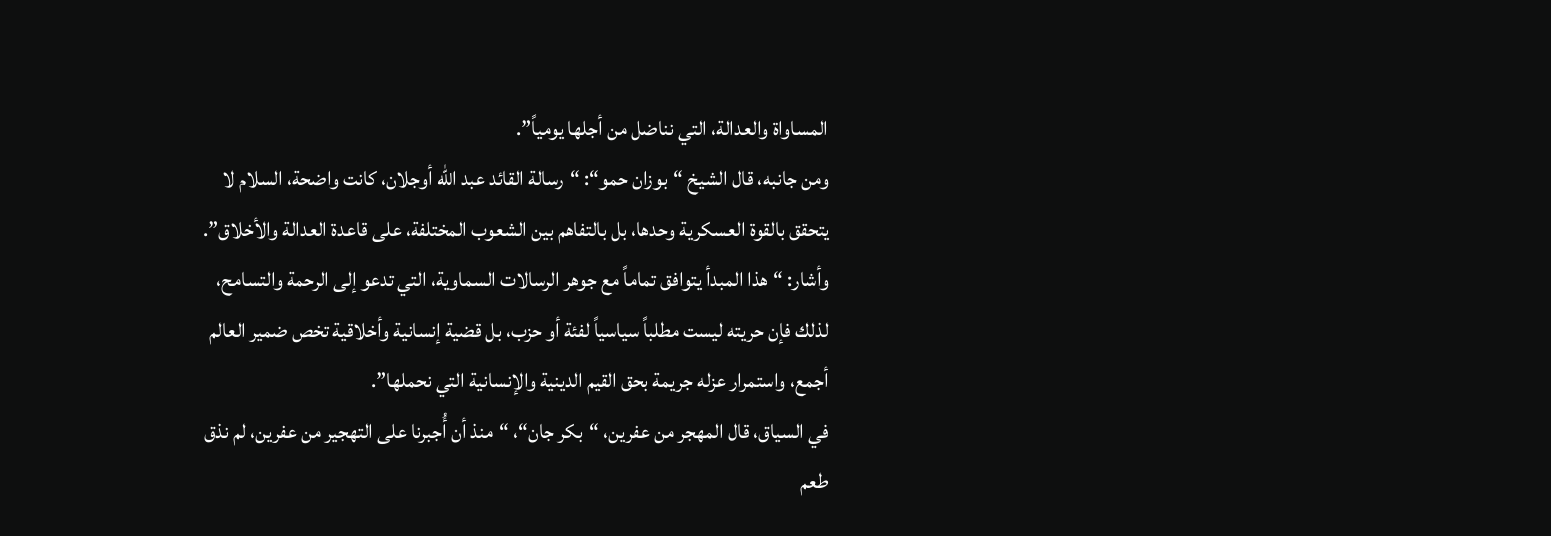المساواة والعدالة، التي نناضل من أجلها يومياً”.
ومن جانبه، قال الشيخ “بوزان حمو“: “رسالة القائد عبد الله أوجلان، كانت واضحة، السلام لا يتحقق بالقوة العسكرية وحدها، بل بالتفاهم بين الشعوب المختلفة، على قاعدة العدالة والأخلاق”.
وأشار: “هذا المبدأ يتوافق تماماً مع جوهر الرسالات السماوية، التي تدعو إلى الرحمة والتسامح، لذلك فإن حريته ليست مطلباً سياسياً لفئة أو حزب، بل قضية إنسانية وأخلاقية تخص ضمير العالم أجمع، واستمرار عزله جريمة بحق القيم الدينية والإنسانية التي نحملها”.
في السياق، قال المهجر من عفرين، “بكر جان“، “منذ أن أُجبرنا على التهجير من عفرين، لم نذق طعم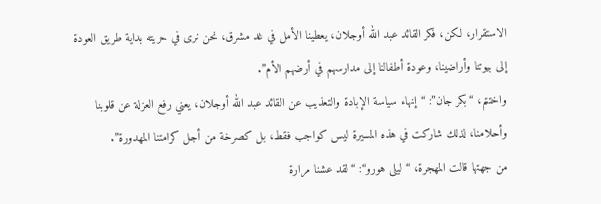الاستقرار، لكن، فكر القائد عبد الله أوجلان، يعطينا الأمل في غد مشرق، نحن نرى في حريته بداية طريق العودة إلى بيوتنا وأراضينا، وعودة أطفالنا إلى مدارسهم في أرضهم الأم”.
واختتم، “بكر جان”: “إنهاء سياسة الإبادة والتعذيب عن القائد عبد الله أوجلان، يعني رفع العزلة عن قلوبنا وأحلامنا، لذلك شاركت في هذه المسيرة ليس كواجب فقط، بل كصرخة من أجل كرامتنا المهدورة”.
من جهتها قالت المهجرة، “ليلى هورو“: “لقد عشنا مرارة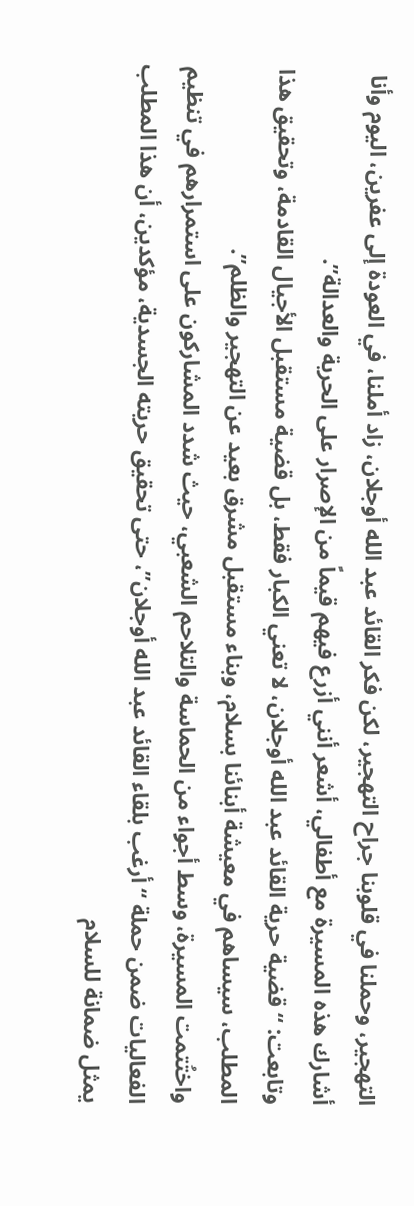التهجير، وحملنا في قلوبنا جراح التهجير، لكن فكر القائد عبد الله أوجلان، زاد أملنا، في العودة إلى عفرين، اليوم وأنا أشارك هذه المسيرة مع أطفالي، أشعر أنني أزرع فيهم قيماً من الإصرار على الحرية والعدالة”.
وتابعت: “قضية حرية القائد عبد الله أوجلان، لا تعني الكبار فقط، بل قضية مستقبل الأجيال القادمة، وتحقيق هذا المطلب، سيساهم في معيشة أبنائنا بسلام، وبناء مستقبل مشرق بعيد عن التهجير والظلم”.
واختُتمت المسيرة، وسط أجواء من الحماسة والتلاحم الشعبي، حيث شدد المشاركون على استمرارهم في تنظيم الفعاليات ضمن حملة “أرغب بلقاء القائد عبد الله أوجلان”، حتى تحقيق حريته الجسدية، مؤكدين، أن هذا المطلب يمثل ضمانة للسلام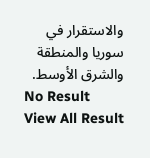والاستقرار في سوريا والمنطقة والشرق الأوسط.
No Result
View All Result